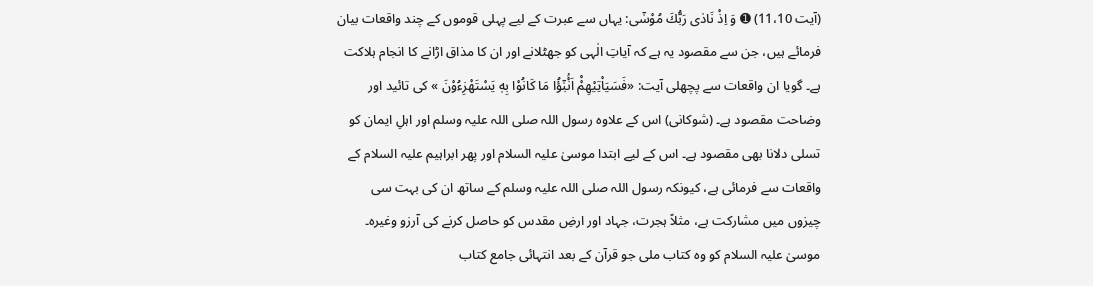(آیت 11،10) ➊ وَ اِذْ نَادٰى رَبُّكَ مُوْسٰۤى: یہاں سے عبرت کے لیے پہلی قوموں کے چند واقعات بیان فرمائے ہیں، جن سے مقصود یہ ہے کہ آیاتِ الٰہی کو جھٹلانے اور ان کا مذاق اڑانے کا انجام ہلاکت ہے۔ گویا ان واقعات سے پچھلی آیت: «فَسَيَاْتِيْهِمْ۠ اَنْۢبٰٓؤُا مَا كَانُوْا بِهٖ يَسْتَهْزِءُوْنَ » کی تائید اور وضاحت مقصود ہے۔ (شوکانی) اس کے علاوہ رسول اللہ صلی اللہ علیہ وسلم اور اہلِ ایمان کو تسلی دلانا بھی مقصود ہے۔ اس کے لیے ابتدا موسیٰ علیہ السلام اور پھر ابراہیم علیہ السلام کے واقعات سے فرمائی ہے، کیونکہ رسول اللہ صلی اللہ علیہ وسلم کے ساتھ ان کی بہت سی چیزوں میں مشارکت ہے، مثلاً ہجرت، جہاد اور ارضِ مقدس کو حاصل کرنے کی آرزو وغیرہ۔ موسیٰ علیہ السلام کو وہ کتاب ملی جو قرآن کے بعد انتہائی جامع کتاب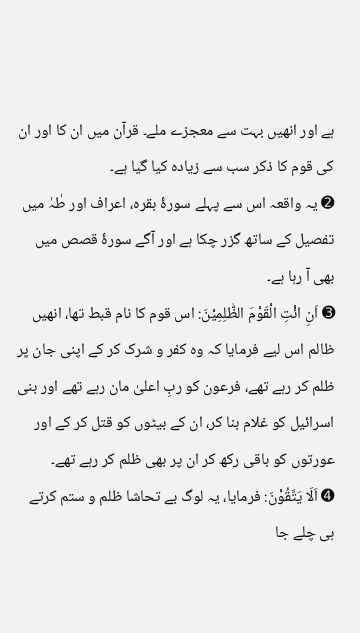ہے اور انھیں بہت سے معجزے ملے۔ قرآن میں ان کا اور ان کی قوم کا ذکر سب سے زیادہ کیا گیا ہے۔
➋ یہ واقعہ اس سے پہلے سورۂ بقرہ، اعراف اور طٰہٰ میں تفصیل کے ساتھ گزر چکا ہے اور آگے سورۂ قصص میں بھی آ رہا ہے۔
➌ اَنِ ائْتِ الْقَوْمَ الظّٰلِمِيْنَ: اس قوم کا نام قبط تھا، انھیں ظالم اس لیے فرمایا کہ وہ کفر و شرک کر کے اپنی جان پر ظلم کر رہے تھے، فرعون کو ربِ اعلیٰ مان رہے تھے اور بنی اسرائیل کو غلام بنا کر، ان کے بیٹوں کو قتل کر کے اور عورتوں کو باقی رکھ کر ان پر بھی ظلم کر رہے تھے۔
➍ اَلَا يَتَّقُوْنَ: فرمایا، یہ لوگ بے تحاشا ظلم و ستم کرتے ہی چلے جا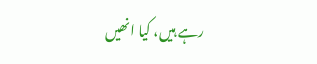رہے ہیں، کیا انھیں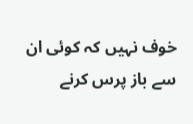خوف نہیں کہ کوئی ان سے باز پرس کرنے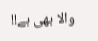والا بھی ہے!!